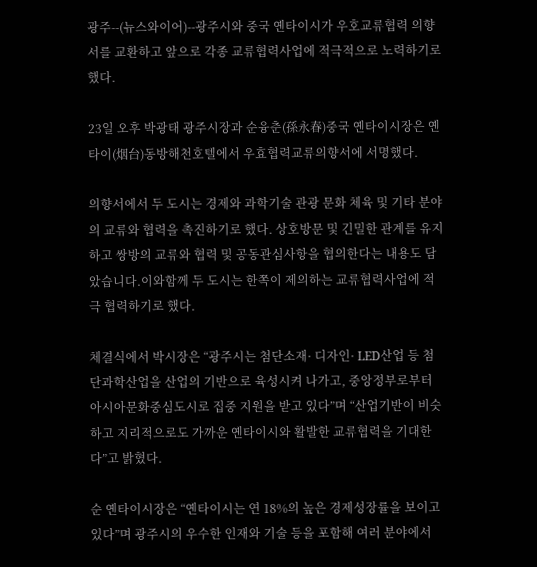광주--(뉴스와이어)--광주시와 중국 옌타이시가 우호교류협력 의향서를 교환하고 앞으로 각종 교류협력사업에 적극적으로 노력하기로 했다.

23일 오후 박광태 광주시장과 순융춘(孫永春)중국 옌타이시장은 옌타이(烟台)동방해천호텔에서 우효협력교류의향서에 서명했다.

의향서에서 두 도시는 경제와 과학기술 관광 문화 체육 및 기타 분야의 교류와 협력을 촉진하기로 했다. 상호방문 및 긴밀한 관계를 유지하고 쌍방의 교류와 협력 및 공동관심사항을 협의한다는 내용도 담았습니다.이와함께 두 도시는 한쪽이 제의하는 교류협력사업에 적극 협력하기로 했다.

체결식에서 박시장은 “광주시는 첨단소재· 디자인· LED산업 등 첨단과학산업을 산업의 기반으로 육성시켜 나가고, 중앙정부로부터 아시아문화중심도시로 집중 지원을 받고 있다”며 “산업기반이 비슷하고 지리적으로도 가까운 옌타이시와 활발한 교류협력을 기대한다”고 밝혔다.

순 옌타이시장은 “옌타이시는 연 18%의 높은 경제성장률을 보이고 있다”며 광주시의 우수한 인재와 기술 등을 포함해 여러 분야에서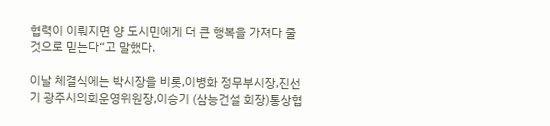협력이 이뤄지면 양 도시민에게 더 큰 행복을 가져다 줄 것으로 믿는다“고 말했다.

이날 체결식에는 박시장을 비롯,이병화 정무부시장,진선기 광주시의회운영위원장,이승기 (삼능건설 회장)통상협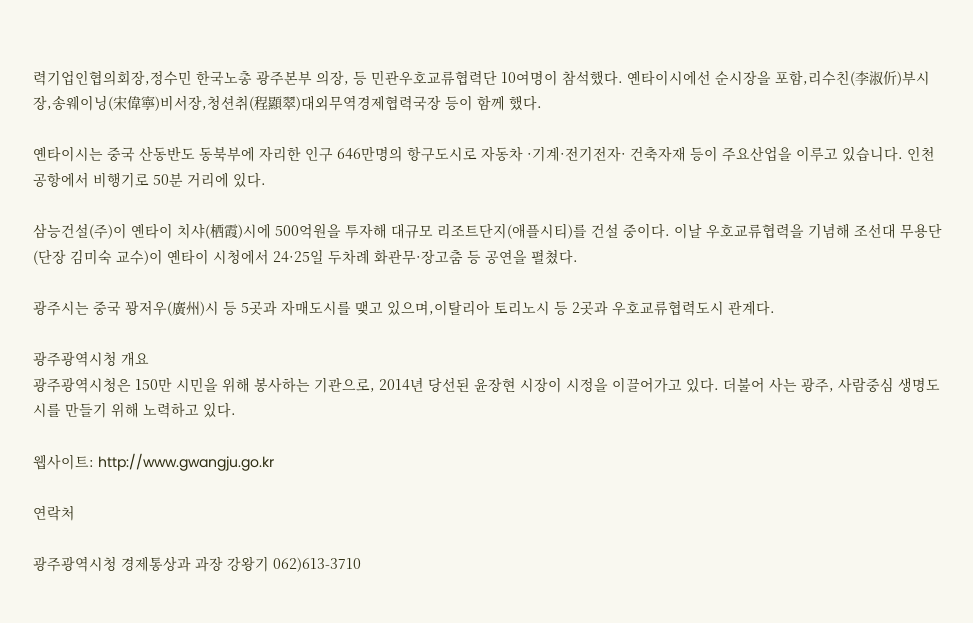력기업인협의회장,정수민 한국노총 광주본부 의장, 등 민관우호교류협력단 10여명이 참석했다. 옌타이시에선 순시장을 포함,리수친(李淑伒)부시장,송웨이닝(宋偉寧)비서장,청션취(程顯翠)대외무역경제협력국장 등이 함께 했다.

옌타이시는 중국 산동반도 동북부에 자리한 인구 646만명의 항구도시로 자동차 ·기계·전기전자· 건축자재 등이 주요산업을 이루고 있습니다. 인천공항에서 비행기로 50분 거리에 있다.

삼능건설(주)이 옌타이 치샤(栖霞)시에 500억원을 투자해 대규모 리조트단지(애플시티)를 건설 중이다. 이날 우호교류협력을 기념해 조선대 무용단(단장 김미숙 교수)이 옌타이 시청에서 24·25일 두차례 화관무·장고춤 등 공연을 펼쳤다.

광주시는 중국 꽝저우(廣州)시 등 5곳과 자매도시를 맺고 있으며,이탈리아 토리노시 등 2곳과 우호교류협력도시 관계다.

광주광역시청 개요
광주광역시청은 150만 시민을 위해 봉사하는 기관으로, 2014년 당선된 윤장현 시장이 시정을 이끌어가고 있다. 더불어 사는 광주, 사람중심 생명도시를 만들기 위해 노력하고 있다.

웹사이트: http://www.gwangju.go.kr

연락처

광주광역시청 경제통상과 과장 강왕기 062)613-3710